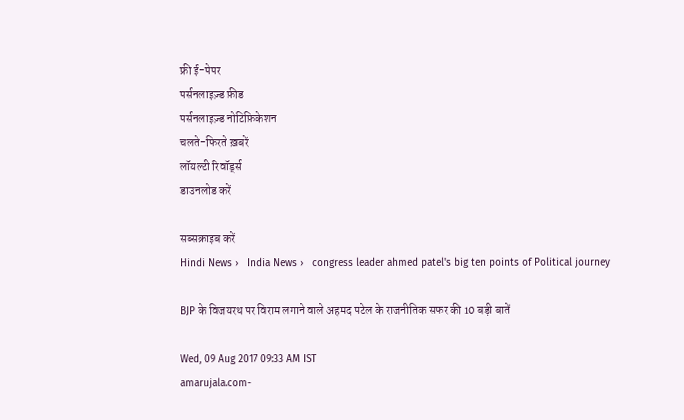फ्री ई-पेपर
पर्सनलाइज़्ड फ़ीड
पर्सनलाइज़्ड नोटिफ़िकेशन
चलते-फिरते ख़बरें
लॉयल्टी रिवॉर्ड्स
डाउनलोड करें

सब्सक्राइब करें
Hindi News ›   India News ›   congress leader ahmed patel's big ten points of Political journey

BJP के विजयरथ पर विराम लगाने वाले अहमद पटेल के राजनीतिक सफर की 10 बड़ी बातें

Wed, 09 Aug 2017 09:33 AM IST
amarujala.com-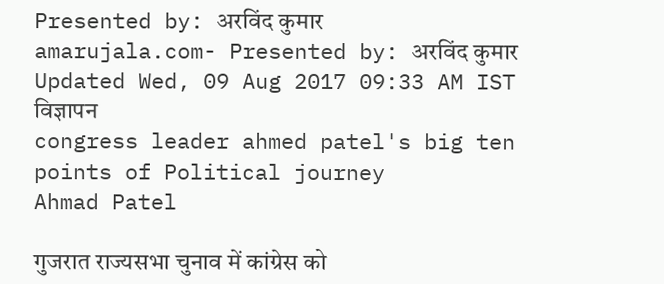Presented by: अरविंद कुमार
amarujala.com- Presented by: अरविंद कुमार Updated Wed, 09 Aug 2017 09:33 AM IST
विज्ञापन
congress leader ahmed patel's big ten points of Political journey
Ahmad Patel

गुजरात राज्यसभा चुनाव में कांग्रेस को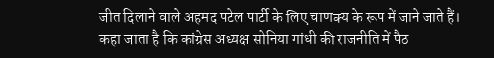जीत दिलाने वाले अहमद पटेल पार्टी के लिए चाणक्य के रूप में जाने जाते हैं। कहा जाता है कि कांग्रेस अध्यक्ष सोनिया गांधी की राजनीति में पैठ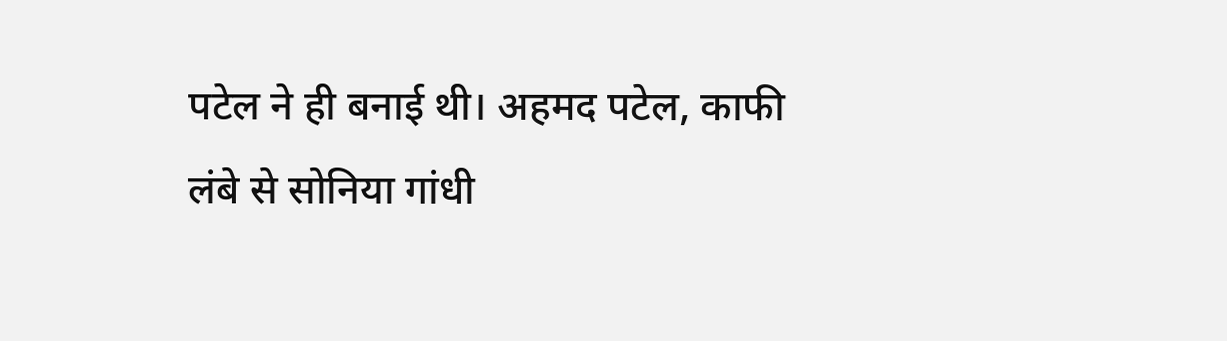पटेल ने ही बनाई थी। अहमद पटेल, काफी लंबे से सोनिया गांधी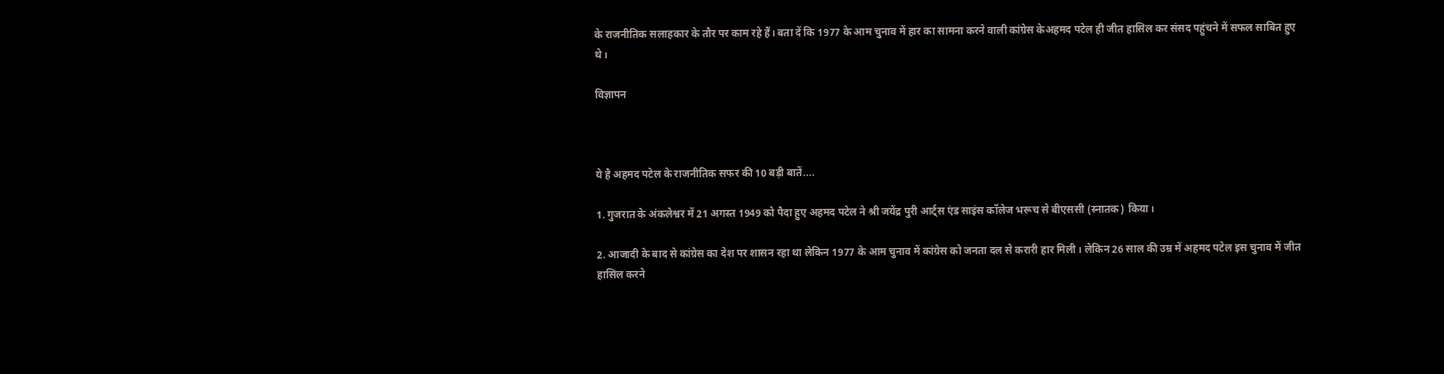के राजनीतिक सलाहकार के तौर पर काम रहे हैं। बता दें कि 1977 के आम चुनाव में हार का सामना करने वाली कांग्रेस केअहमद पटेल ही जीत हासिल कर संसद पहुंचने में सफल साबित हुए थे।

विज्ञापन



ये है अहमद पटेल के राजनीतिक सफर की 10 बड़ी बातें....

1. गुजरात के अंकलेश्वर में 21 अगस्त 1949 को पैदा हुए अहमद पटेल ने श्री जयेंद्र पुरी आर्ट्स एंड साइंस कॉलेज भरूच से बीएससी (स्नातक) किया।

2. आजादी के बाद से कांग्रेस का देश पर शासन रहा था लेकिन 1977 के आम चुनाव में कांग्रेस को जनता दल से करारी हार मिली। लेकिन 26 साल की उम्र में अहमद पटेल इस चुनाव में जीत हासिल करने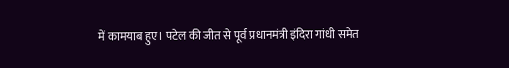में कामयाब हुए। पटेल की जीत से पूर्व प्रधानमंत्री इंदिरा गांधी समेत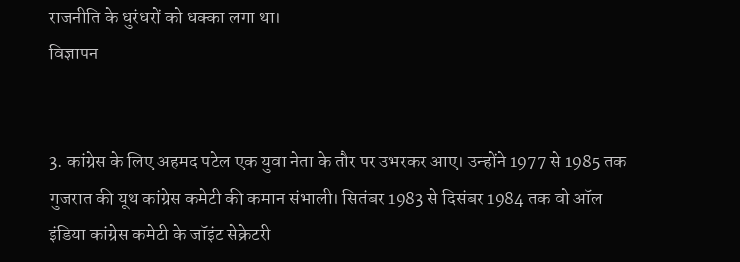राजनीति के धुरंधरों को धक्का लगा था।
विज्ञापन


3. कांग्रेस के लिए अहमद पटेल एक युवा नेता के तौर पर उभरकर आए। उन्होंने 1977 से 1985 तक गुजरात की यूथ कांग्रेस कमेटी की कमान संभाली। सितंबर 1983 से दिसंबर 1984 तक वो ऑल इंडिया कांग्रेस कमेटी के जॉइंट सेक्रेटरी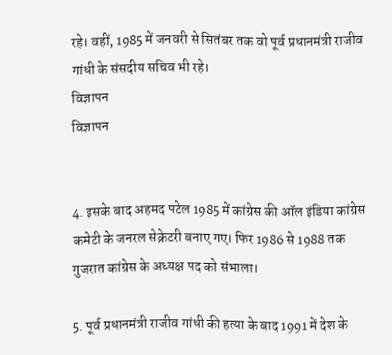रहे। वहीं, 1985 में जनवरी से सितंबर तक वो पूर्व प्रधानमंत्री राजीव गांधी के संसदीय सचिव भी रहे।
विज्ञापन
विज्ञापन


4. इसके बाद अहमद पटेल 1985 में कांग्रेस की ऑल इंडिया कांग्रेस कमेटी के जनरल सेक्रेटरी बनाए गए। फिर 1986 से 1988 तक गुजरात कांग्रेस के अध्यक्ष पद को संभाला।

5. पूर्व प्रधानमंत्री राजीव गांधी की हत्या के बाद 1991 में देश के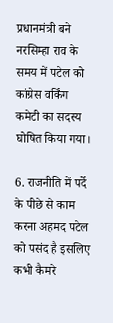प्रधानमंत्री बने नरसिम्हा राव के समय में पटेल को कांग्रेस वर्किंग कमेटी का सदस्य घोषित किया गया।

6. राजनीति में पर्दे के पीछे से काम करना अहमद पटेल को पसंद है इसलिए कभी कैमरे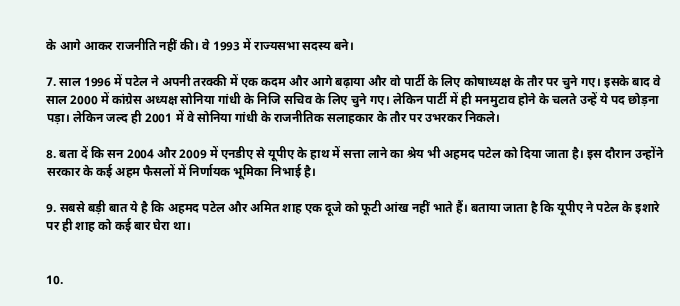के आगे आकर राजनीति नहीं की। वे 1993 में राज्यसभा सदस्य बने।

7. साल 1996 में पटेल ने अपनी तरक्की में एक कदम और आगे बढ़ाया और वो पार्टी के लिए कोषाध्यक्ष के तौर पर चुने गए। इसके बाद वे साल 2000 में कांग्रेस अध्यक्ष सोनिया गांधी के निजि सचिव के लिए चुने गए। लेकिन पार्टी में ही मनमुटाव होने के चलते उन्हें ये पद छोड़ना पड़ा। लेकिन जल्द ही 2001 में वे सोनिया गांधी के राजनीतिक सलाहकार के तौर पर उभरकर निकले।

8. बता दें कि सन 2004 और 2009 में एनडीए से यूपीए के हाथ में सत्ता लाने का श्रेय भी अहमद पटेल को दिया जाता है। इस दौरान उन्होंने सरकार के कई अहम फैसलों में निर्णायक भूमिका निभाई है।

9. सबसे बड़ी बात ये है कि अहमद पटेल और अमित शाह एक दूजे को फूटी आंख नहीं भाते हैं। बताया जाता है कि यूपीए ने पटेल के इशारे पर ही शाह को कई बार घेरा था।


10.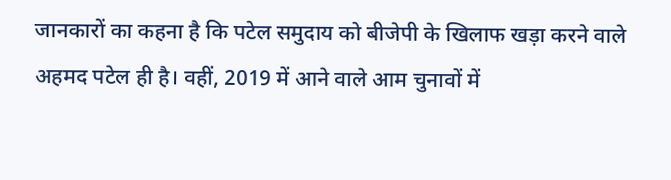जानकारों का कहना है कि पटेल समुदाय को बीजेपी के खिलाफ खड़ा करने वाले अहमद पटेल ही है। वहीं, 2019 में आने वाले आम चुनावों में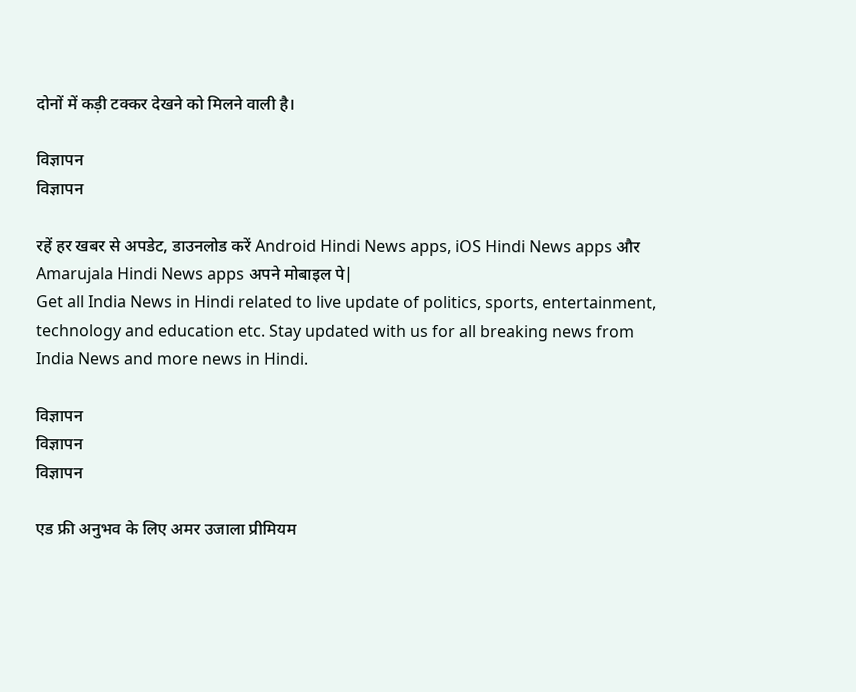दोनों में कड़ी टक्कर देखने को मिलने वाली है।

विज्ञापन
विज्ञापन

रहें हर खबर से अपडेट, डाउनलोड करें Android Hindi News apps, iOS Hindi News apps और Amarujala Hindi News apps अपने मोबाइल पे|
Get all India News in Hindi related to live update of politics, sports, entertainment, technology and education etc. Stay updated with us for all breaking news from India News and more news in Hindi.

विज्ञापन
विज्ञापन
विज्ञापन

एड फ्री अनुभव के लिए अमर उजाला प्रीमियम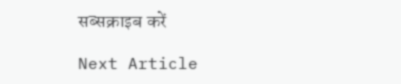सब्सक्राइब करें

Next Article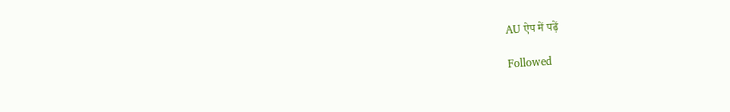AU ऐप में पढ़ें

Followed